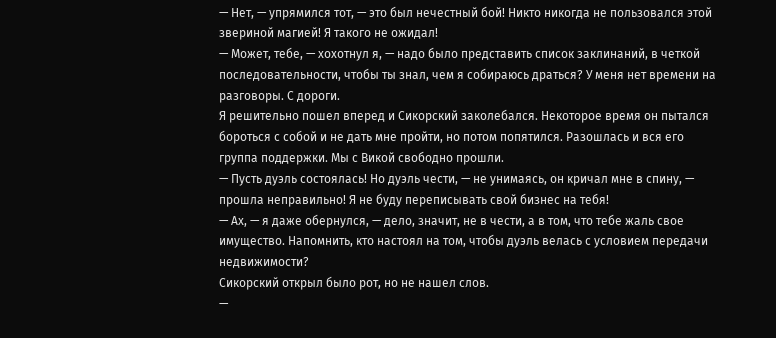— Нет, — упрямился тот, — это был нечестный бой! Никто никогда не пользовался этой звериной магией! Я такого не ожидал!
— Может, тебе, — хохотнул я, — надо было представить список заклинаний, в четкой последовательности, чтобы ты знал, чем я собираюсь драться? У меня нет времени на разговоры. С дороги.
Я решительно пошел вперед и Сикорский заколебался. Некоторое время он пытался бороться с собой и не дать мне пройти, но потом попятился. Разошлась и вся его группа поддержки. Мы с Викой свободно прошли.
— Пусть дуэль состоялась! Но дуэль чести, — не унимаясь, он кричал мне в спину, — прошла неправильно! Я не буду переписывать свой бизнес на тебя!
— Ах, — я даже обернулся, — дело, значит, не в чести, а в том, что тебе жаль свое имущество. Напомнить, кто настоял на том, чтобы дуэль велась с условием передачи недвижимости?
Сикорский открыл было рот, но не нашел слов.
—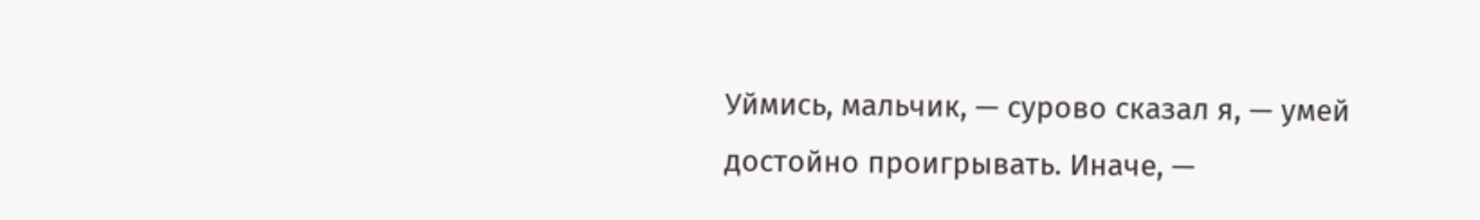Уймись, мальчик, — сурово сказал я, — умей достойно проигрывать. Иначе, —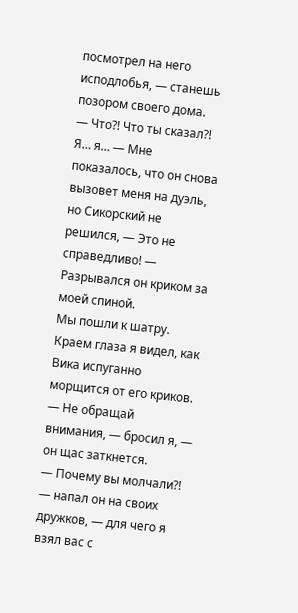посмотрел на него исподлобья, — станешь позором своего дома.
— Что?! Что ты сказал?! Я… я… — Мне показалось, что он снова вызовет меня на дуэль, но Сикорский не решился, — Это не справедливо! — Разрывался он криком за моей спиной.
Мы пошли к шатру. Краем глаза я видел, как Вика испуганно морщится от его криков.
— Не обращай внимания, — бросил я, — он щас заткнется.
— Почему вы молчали?! — напал он на своих дружков, — для чего я взял вас с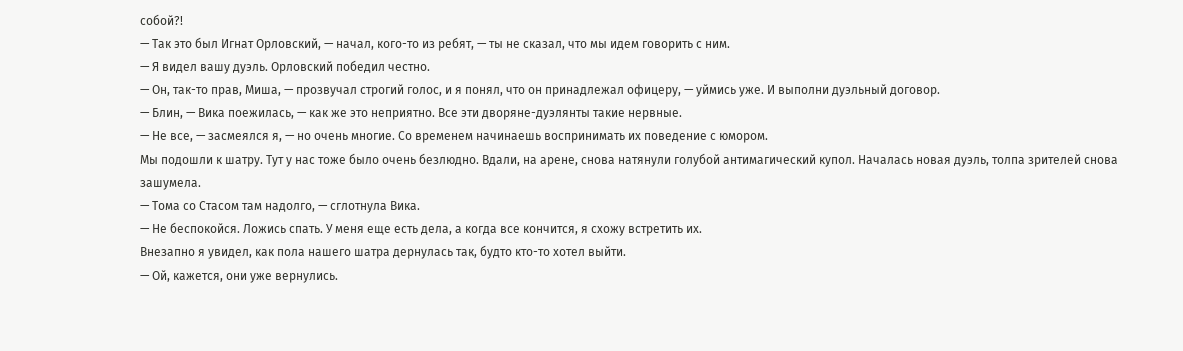собой?!
— Так это был Игнат Орловский, — начал, кого-то из ребят, — ты не сказал, что мы идем говорить с ним.
— Я видел вашу дуэль. Орловский победил честно.
— Он, так-то прав, Миша, — прозвучал строгий голос, и я понял, что он принадлежал офицеру, — уймись уже. И выполни дуэльный договор.
— Блин, — Вика поежилась, — как же это неприятно. Все эти дворяне-дуэлянты такие нервные.
— Не все, — засмеялся я, — но очень многие. Со временем начинаешь воспринимать их поведение с юмором.
Мы подошли к шатру. Тут у нас тоже было очень безлюдно. Вдали, на арене, снова натянули голубой антимагический купол. Началась новая дуэль, толпа зрителей снова зашумела.
— Тома со Стасом там надолго, — сглотнула Вика.
— Не беспокойся. Ложись спать. У меня еще есть дела, а когда все кончится, я схожу встретить их.
Внезапно я увидел, как пола нашего шатра дернулась так, будто кто-то хотел выйти.
— Ой, кажется, они уже вернулись.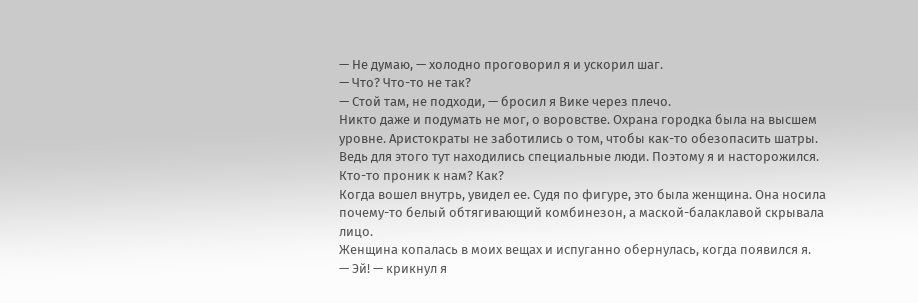— Не думаю, — холодно проговорил я и ускорил шаг.
— Что? Что-то не так?
— Стой там, не подходи, — бросил я Вике через плечо.
Никто даже и подумать не мог, о воровстве. Охрана городка была на высшем уровне. Аристократы не заботились о том, чтобы как-то обезопасить шатры. Ведь для этого тут находились специальные люди. Поэтому я и насторожился. Кто-то проник к нам? Как?
Когда вошел внутрь, увидел ее. Судя по фигуре, это была женщина. Она носила почему-то белый обтягивающий комбинезон, а маской-балаклавой скрывала лицо.
Женщина копалась в моих вещах и испуганно обернулась, когда появился я.
— Эй! — крикнул я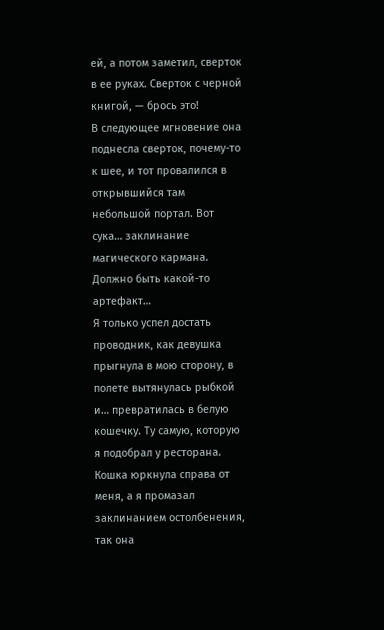ей, а потом заметил, сверток в ее руках. Сверток с черной книгой, — брось это!
В следующее мгновение она поднесла сверток, почему-то к шее, и тот провалился в открывшийся там небольшой портал. Вот сука… заклинание магического кармана. Должно быть какой-то артефакт…
Я только успел достать проводник, как девушка прыгнула в мою сторону, в полете вытянулась рыбкой и… превратилась в белую кошечку. Ту самую, которую я подобрал у ресторана. Кошка юркнула справа от меня, а я промазал заклинанием остолбенения, так она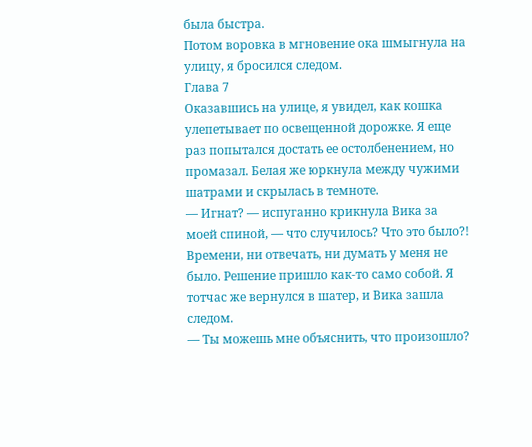была быстра.
Потом воровка в мгновение ока шмыгнула на улицу, я бросился следом.
Глава 7
Оказавшись на улице, я увидел, как кошка улепетывает по освещенной дорожке. Я еще раз попытался достать ее остолбенением, но промазал. Белая же юркнула между чужими шатрами и скрылась в темноте.
— Игнат? — испуганно крикнула Вика за моей спиной, — что случилось? Что это было?!
Времени, ни отвечать, ни думать у меня не было. Решение пришло как-то само собой. Я тотчас же вернулся в шатер, и Вика зашла следом.
— Ты можешь мне объяснить, что произошло?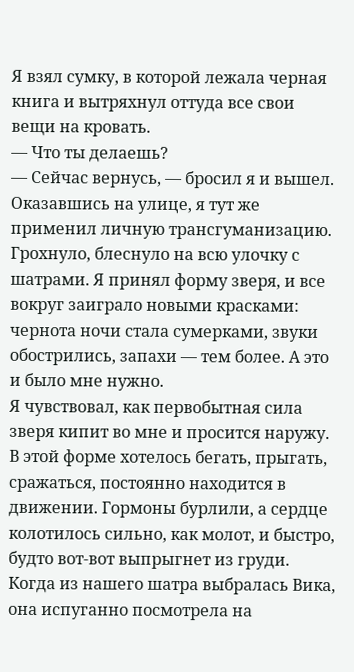Я взял сумку, в которой лежала черная книга и вытряхнул оттуда все свои вещи на кровать.
— Что ты делаешь?
— Сейчас вернусь, — бросил я и вышел.
Оказавшись на улице, я тут же применил личную трансгуманизацию. Грохнуло, блеснуло на всю улочку с шатрами. Я принял форму зверя, и все вокруг заиграло новыми красками: чернота ночи стала сумерками, звуки обострились, запахи — тем более. А это и было мне нужно.
Я чувствовал, как первобытная сила зверя кипит во мне и просится наружу. В этой форме хотелось бегать, прыгать, сражаться, постоянно находится в движении. Гормоны бурлили, а сердце колотилось сильно, как молот, и быстро, будто вот-вот выпрыгнет из груди.
Когда из нашего шатра выбралась Вика, она испуганно посмотрела на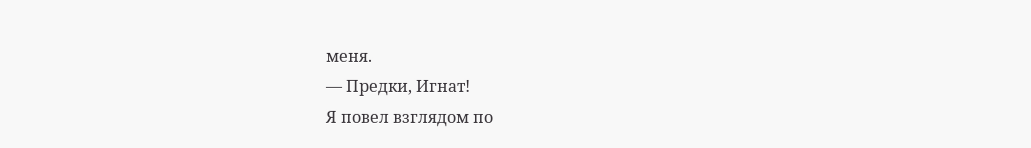меня.
— Предки, Игнат!
Я повел взглядом по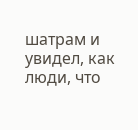шатрам и увидел, как люди, что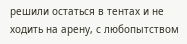решили остаться в тентах и не ходить на арену, с любопытством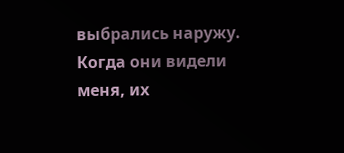выбрались наружу. Когда они видели меня, их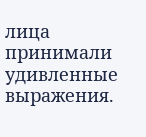лица принимали удивленные выражения.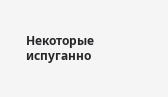Некоторые испуганно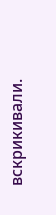вскрикивали.